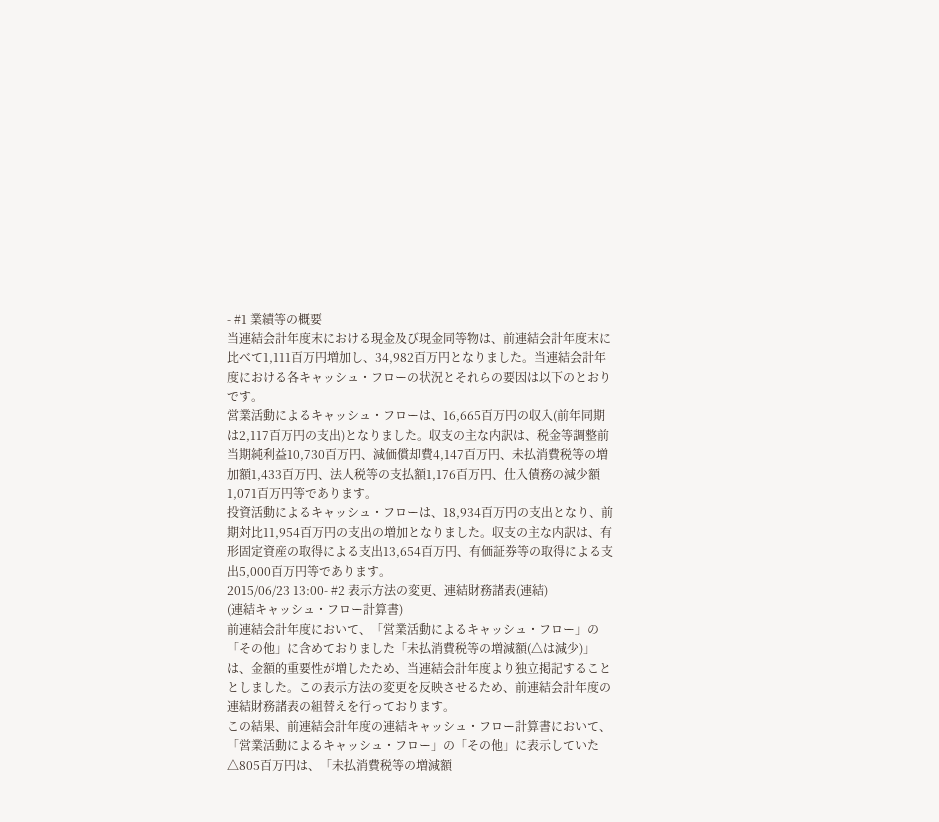- #1 業績等の概要
当連結会計年度末における現金及び現金同等物は、前連結会計年度末に比べて1,111百万円増加し、34,982百万円となりました。当連結会計年度における各キャッシュ・フローの状況とそれらの要因は以下のとおりです。
営業活動によるキャッシュ・フローは、16,665百万円の収入(前年同期は2,117百万円の支出)となりました。収支の主な内訳は、税金等調整前当期純利益10,730百万円、減価償却費4,147百万円、未払消費税等の増加額1,433百万円、法人税等の支払額1,176百万円、仕入債務の減少額1,071百万円等であります。
投資活動によるキャッシュ・フローは、18,934百万円の支出となり、前期対比11,954百万円の支出の増加となりました。収支の主な内訳は、有形固定資産の取得による支出13,654百万円、有価証券等の取得による支出5,000百万円等であります。
2015/06/23 13:00- #2 表示方法の変更、連結財務諸表(連結)
(連結キャッシュ・フロー計算書)
前連結会計年度において、「営業活動によるキャッシュ・フロー」の「その他」に含めておりました「未払消費税等の増減額(△は減少)」は、金額的重要性が増したため、当連結会計年度より独立掲記することとしました。この表示方法の変更を反映させるため、前連結会計年度の連結財務諸表の組替えを行っております。
この結果、前連結会計年度の連結キャッシュ・フロー計算書において、「営業活動によるキャッシュ・フロー」の「その他」に表示していた△805百万円は、「未払消費税等の増減額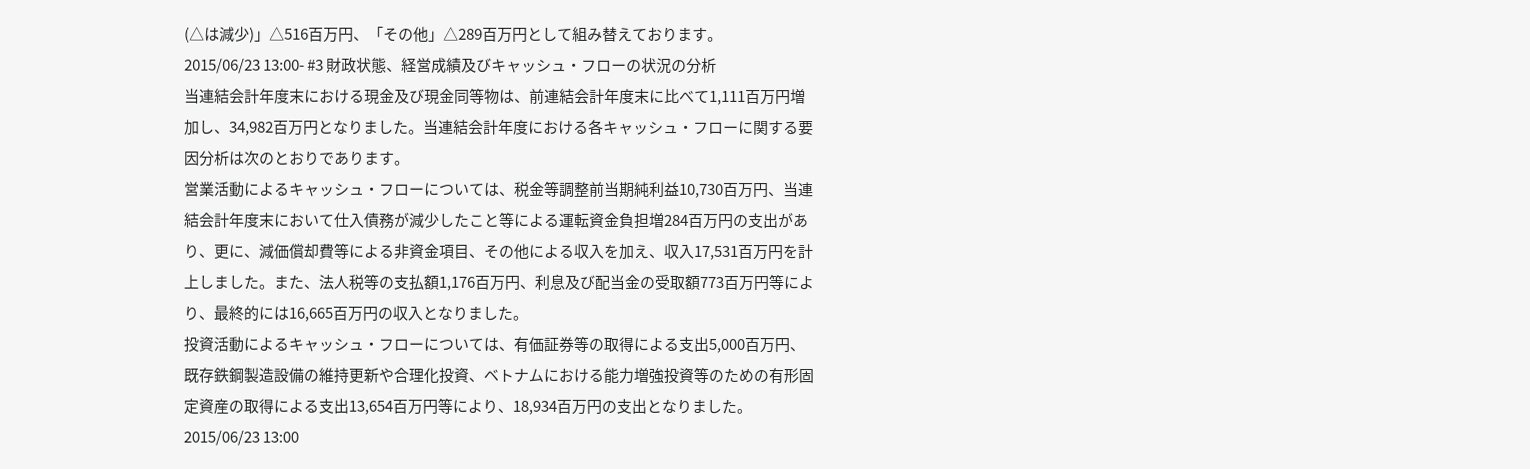(△は減少)」△516百万円、「その他」△289百万円として組み替えております。
2015/06/23 13:00- #3 財政状態、経営成績及びキャッシュ・フローの状況の分析
当連結会計年度末における現金及び現金同等物は、前連結会計年度末に比べて1,111百万円増加し、34,982百万円となりました。当連結会計年度における各キャッシュ・フローに関する要因分析は次のとおりであります。
営業活動によるキャッシュ・フローについては、税金等調整前当期純利益10,730百万円、当連結会計年度末において仕入債務が減少したこと等による運転資金負担増284百万円の支出があり、更に、減価償却費等による非資金項目、その他による収入を加え、収入17,531百万円を計上しました。また、法人税等の支払額1,176百万円、利息及び配当金の受取額773百万円等により、最終的には16,665百万円の収入となりました。
投資活動によるキャッシュ・フローについては、有価証券等の取得による支出5,000百万円、既存鉄鋼製造設備の維持更新や合理化投資、ベトナムにおける能力増強投資等のための有形固定資産の取得による支出13,654百万円等により、18,934百万円の支出となりました。
2015/06/23 13:00